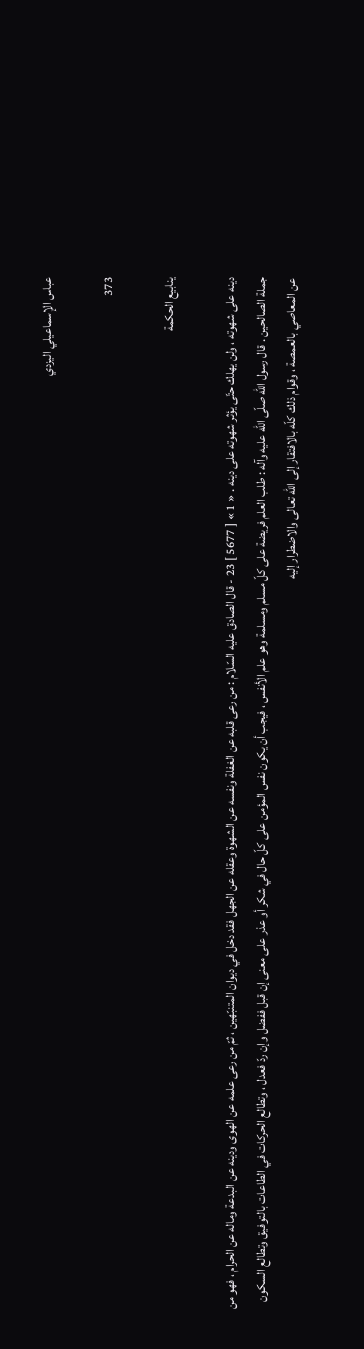عباس الإسماعيلي اليزدي

373

ينابيع الحكمة

دينه على شهوته ، ولن يهلك حتّى يؤثر شهوته على دينه . « 1 » [ 5677 ] 23 - قال الصادق عليه السّلام : من رعى قلبه عن الغفلة ونفسه عن الشهوة وعقله عن الجهل فقد دخل في ديوان المتنبّهين ، ثمّ من رعى علمه عن الهوى ودينه عن البدعة وماله عن الحرام ، فهو من جملة الصالحين . قال رسول اللّه صلّى اللّه عليه وآله : طلب العلم فريضة على كلّ مسلم ومسلمة وهو علم الأنفس ، فيجب أن يكون نفس المؤمن على كلّ حال في شكر أو عذر على معنى إن قبل ففضل وإن ردّ فعدل ، وتطالع الحركات في الطاعات بالتوفيق وتطالع السكون عن المعاصي بالعمصة ، وقوام ذلك كلّه بالافتقار إلى اللّه تعالى والاضطرار إليه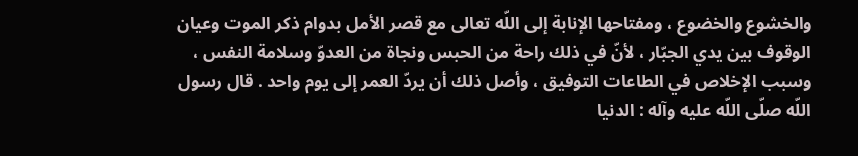والخشوع والخضوع ، ومفتاحها الإنابة إلى اللّه تعالى مع قصر الأمل بدوام ذكر الموت وعيان الوقوف بين يدي الجبّار ، لأنّ في ذلك راحة من الحبس ونجاة من العدوّ وسلامة النفس ، وسبب الإخلاص في الطاعات التوفيق ، وأصل ذلك أن يردّ العمر إلى يوم واحد . قال رسول اللّه صلّى اللّه عليه وآله : الدنيا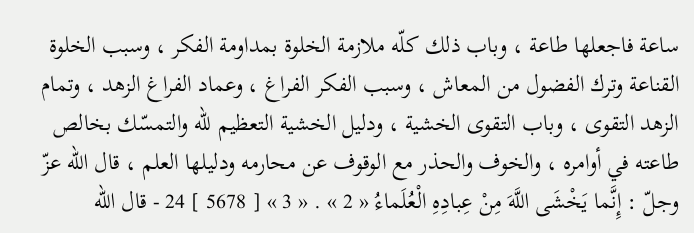ساعة فاجعلها طاعة ، وباب ذلك كلّه ملازمة الخلوة بمداومة الفكر ، وسبب الخلوة القناعة وترك الفضول من المعاش ، وسبب الفكر الفراغ ، وعماد الفراغ الزهد ، وتمام الزهد التقوى ، وباب التقوى الخشية ، ودليل الخشية التعظيم للّه والتمسّك بخالص طاعته في أوامره ، والخوف والحذر مع الوقوف عن محارمه ودليلها العلم ، قال اللّه عزّ وجلّ : إِنَّما يَخْشَى اللَّهَ مِنْ عِبادِهِ الْعُلَماءُ « 2 » . « 3 » [ 5678 ] 24 - قال اللّه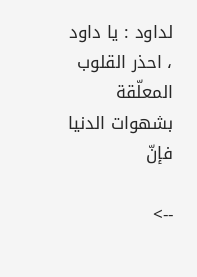لداود : يا داود ، احذر القلوب المعلّقة بشهوات الدنيا فإنّ

-->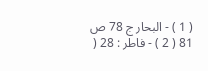( 1 ) - البحار ج 78 ص 81 ( 2 ) - فاطر : 28 (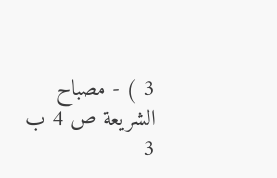3 ) - مصباح الشريعة ص 4 ب 3